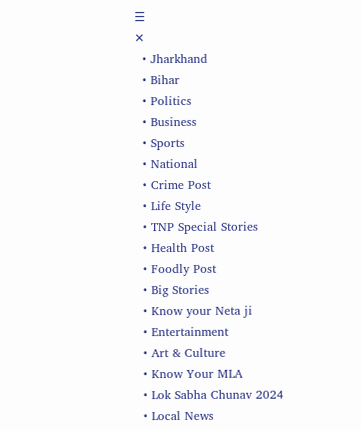☰
✕
  • Jharkhand
  • Bihar
  • Politics
  • Business
  • Sports
  • National
  • Crime Post
  • Life Style
  • TNP Special Stories
  • Health Post
  • Foodly Post
  • Big Stories
  • Know your Neta ji
  • Entertainment
  • Art & Culture
  • Know Your MLA
  • Lok Sabha Chunav 2024
  • Local News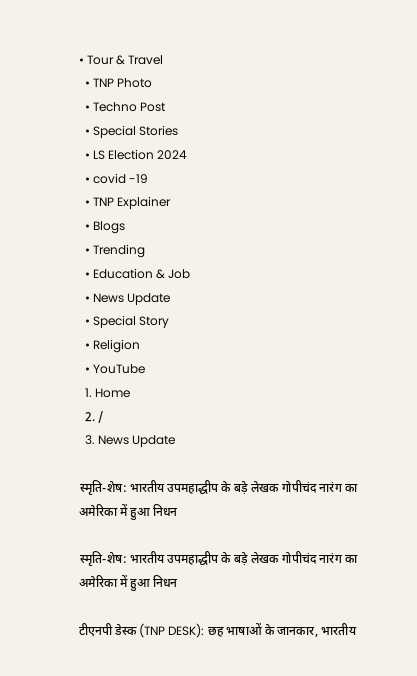• Tour & Travel
  • TNP Photo
  • Techno Post
  • Special Stories
  • LS Election 2024
  • covid -19
  • TNP Explainer
  • Blogs
  • Trending
  • Education & Job
  • News Update
  • Special Story
  • Religion
  • YouTube
  1. Home
  2. /
  3. News Update

स्मृति-शेष: भारतीय उपमहाद्धीप के बड़े लेखक गोपीचंद नारंग का अमेरिका में हुआ निधन

स्मृति-शेष: भारतीय उपमहाद्धीप के बड़े लेखक गोपीचंद नारंग का अमेरिका में हुआ निधन

टीएनपी डेस्क (TNP DESK): छह भाषाओं के जानकार, भारतीय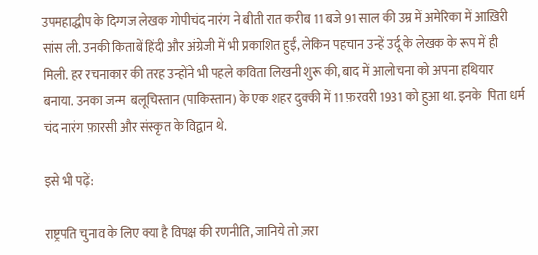उपमहाद्धीप के दिग्गज लेखक गोपीचंद नारंग ने बीती रात करीब 11 बजे 91 साल की उम्र में अमेरिका में आख़िरी सांस ली. उनकी किताबें हिंदी और अंग्रेजी में भी प्रकाशित हुईं, लेकिन पहचान उन्हें उर्दू के लेखक के रूप में ही मिली. हर रचनाकार की तरह उन्होंने भी पहले कविता लिखनी शुरू की, बाद में आलोचना को अपना हथियार बनाया. उनका जन्म  बलूचिस्तान (पाकिस्तान) के एक शहर दुक्की में 11 फ़रवरी 1931 को हुआ था. इनके  पिता धर्म चंद नारंग फ़ारसी और संस्कृत के विद्वान थे.

इसे भी पढ़ें:

राष्ट्रपति चुनाव के लिए क्या है विपक्ष की रणनीति, जानिये तो ज़रा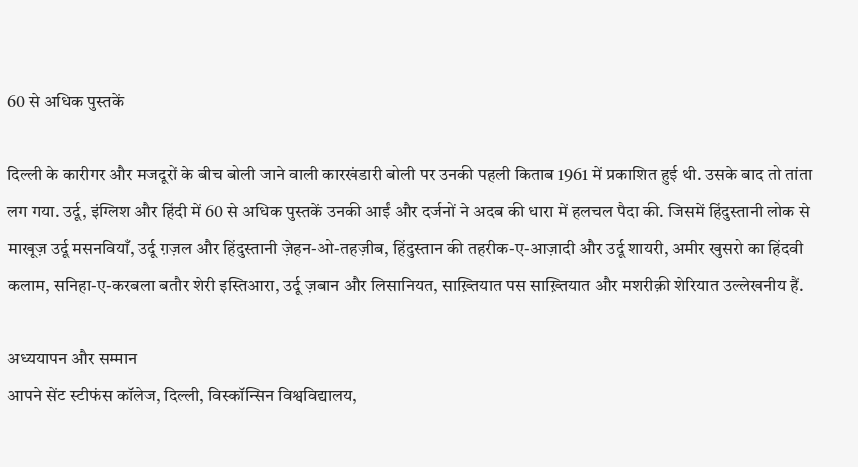60 से अधिक पुस्तकें

दिल्ली के कारीगर और मजदूरों के बीच बोली जाने वाली कारखंडारी बोली पर उनकी पहली किताब 1961 में प्रकाशित हुई थी. उसके बाद तो तांता लग गया. उर्दू, इंग्लिश और हिंदी में 60 से अधिक पुस्तकें उनकी आईं और दर्जनों ने अदब की धारा में हलचल पैदा की. जिसमें हिंदुस्तानी लोक से माखूज़ उर्दू मसनवियाँ, उर्दू ग़ज़ल और हिंदुस्तानी ज़ेहन-ओ-तहज़ीब, हिंदुस्तान की तहरीक-ए-आज़ादी और उर्दू शायरी, अमीर खुसरो का हिंदवी कलाम, सनिहा-ए-करबला बतौर शेरी इस्तिआरा, उर्दू ज़बान और लिसानियत, साख़्तियात पस साख़्तियात और मशरीक़ी शेरियात उल्लेखनीय हैं.

अध्ययापन और सम्मान
आपने सेंट स्टीफंस कॉलेज, दिल्ली, विस्कॉन्सिन विश्वविद्यालय,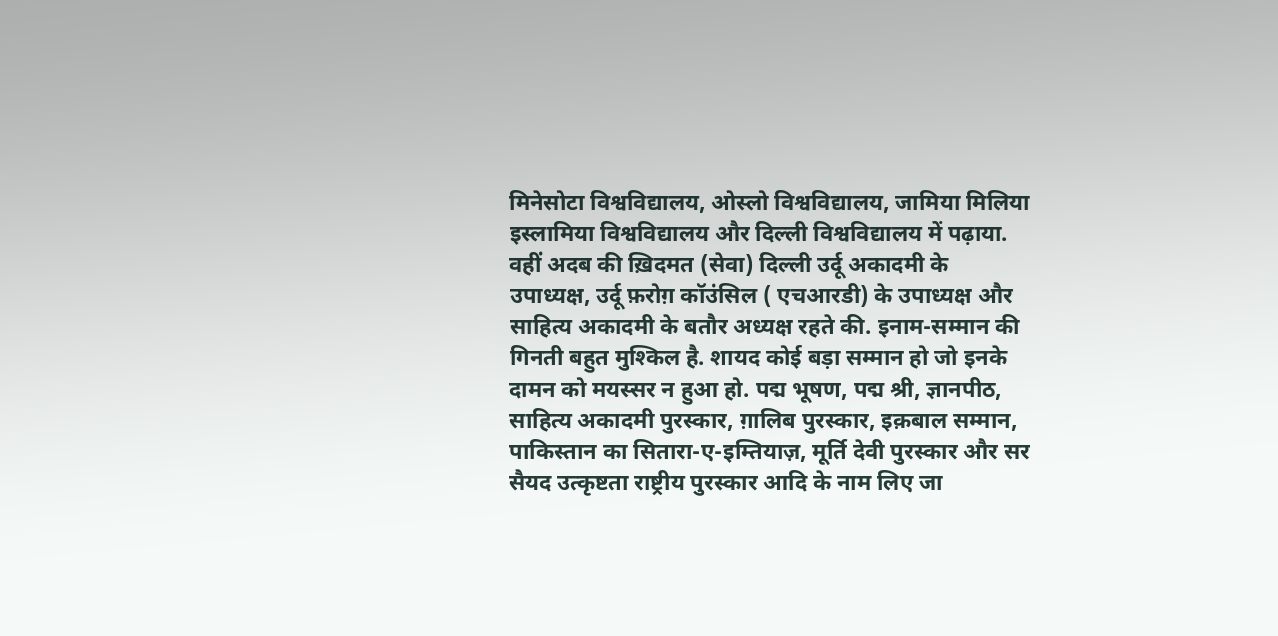मिनेसोटा विश्वविद्यालय, ओस्लो विश्वविद्यालय, जामिया मिलिया इस्लामिया विश्वविद्यालय और दिल्ली विश्वविद्यालय में पढ़ाया. वहीं अदब की ख़िदमत (सेवा) दिल्ली उर्दू अकादमी के उपाध्यक्ष, उर्दू फ़रोग़ कॉउंसिल ( एचआरडी) के उपाध्यक्ष और साहित्य अकादमी के बतौर अध्यक्ष रहते की. इनाम-सम्मान की गिनती बहुत मुश्किल है. शायद कोई बड़ा सम्मान हो जो इनके दामन को मयस्सर न हुआ हो. पद्म भूषण, पद्म श्री, ज्ञानपीठ, साहित्य अकादमी पुरस्कार, ग़ालिब पुरस्कार, इक़बाल सम्मान, पाकिस्तान का सितारा-ए-इम्तियाज़, मूर्ति देवी पुरस्कार और सर सैयद उत्कृष्टता राष्ट्रीय पुरस्कार आदि के नाम लिए जा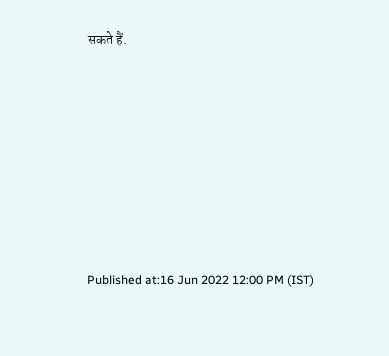सकते हैं.









Published at:16 Jun 2022 12:00 PM (IST)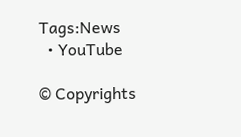Tags:News
  • YouTube

© Copyrights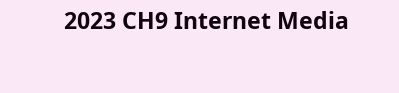2023 CH9 Internet Media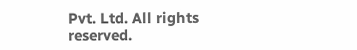Pvt. Ltd. All rights reserved.